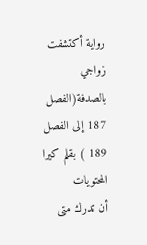رواية أكتشفت زواجي بالصدفة(الفصل 187 إلى الفصل 189 ) بقلم كيرا
المحتويات
أن تدرك متى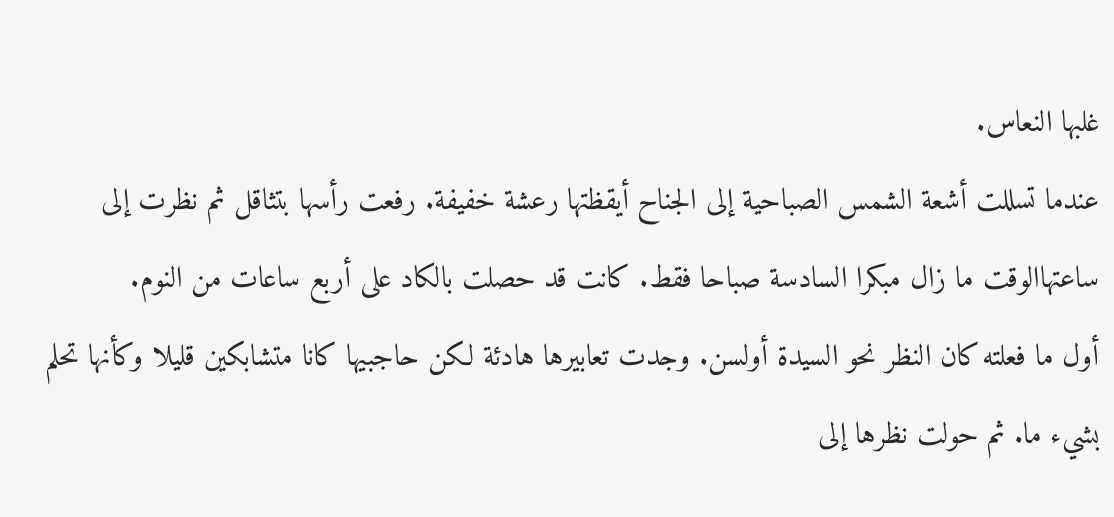غلبها النعاس.
عندما تسللت أشعة الشمس الصباحية إلى الجناح أيقظتها رعشة خفيفة. رفعت رأسها بتثاقل ثم نظرت إلى ساعتهاالوقت ما زال مبكرا السادسة صباحا فقط. كانت قد حصلت بالكاد على أربع ساعات من النوم.
أول ما فعلته كان النظر نحو السيدة أولسن. وجدت تعابيرها هادئة لكن حاجبيها كانا متشابكين قليلا وكأنها تحلم بشيء ما. ثم حولت نظرها إلى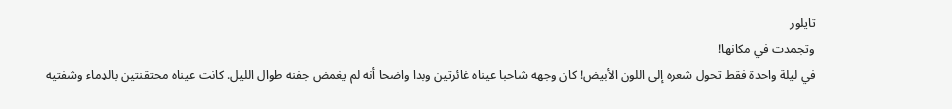تايلور
وتجمدت في مكانها!
في ليلة واحدة فقط تحول شعره إلى اللون الأبيض! كان وجهه شاحبا عيناه غائرتين وبدا واضحا أنه لم يغمض جفنه طوال الليل. كانت عيناه محتقنتين بالډماء وشفتيه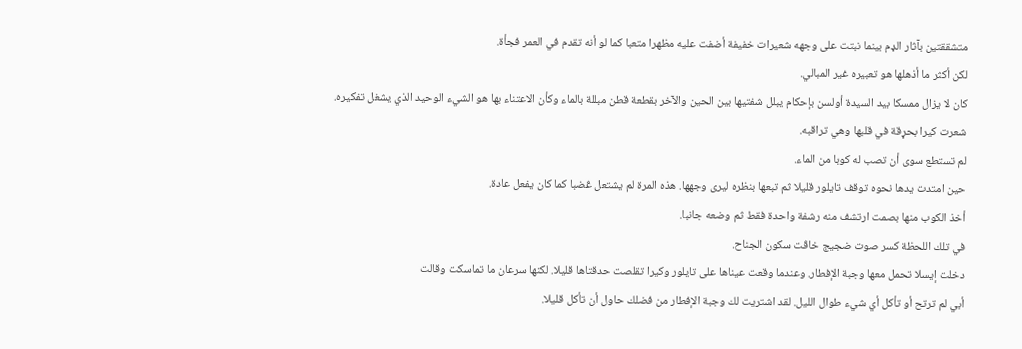متشققتين بآثار الډم بينما نبتت على وجهه شعيرات خفيفة أضفت عليه مظهرا متعبا كما لو أنه تقدم في العمر فجأة.
لكن أكثر ما أذهلها هو تعبيره غير المبالي.
كان لا يزال ممسكا بيد السيدة أولسن بإحكام يبلل شفتيها بين الحين والآخر بقطعة قطن مبللة بالماء وكأن الاعتناء بها هو الشيء الوحيد الذي يشغل تفكيره.
شعرت كيرا بحړقة في قلبها وهي تراقبه.
لم تستطع سوى أن تصب له كوبا من الماء.
حين امتدت يدها نحوه توقف تايلور قليلا ثم تبعها بنظره ليرى وجهها. هذه المرة لم يشتعل ڠضبا كما كان يفعل عادة.
أخذ الكوب منها بصمت ارتشف منه رشفة واحدة فقط ثم وضعه جانبا.
في تلك اللحظة كسر صوت ضجيج خاڤت سكون الجناح.
دخلت إيسلا تحمل معها وجبة الإفطار. وعندما وقعت عيناها على تايلور وكيرا تقلصت حدقتاها قليلا. لكنها سرعان ما تماسكت وقالت
أبي لم ترتح أو تأكل أي شيء طوال الليل. لقد اشتريت لك وجبة الإفطار من فضلك حاول أن تأكل قليلا.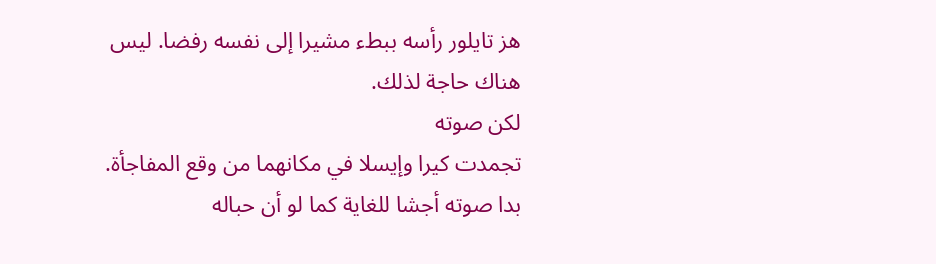هز تايلور رأسه ببطء مشيرا إلى نفسه رفضا. ليس هناك حاجة لذلك.
لكن صوته
تجمدت كيرا وإيسلا في مكانهما من وقع المفاجأة.
بدا صوته أجشا للغاية كما لو أن حباله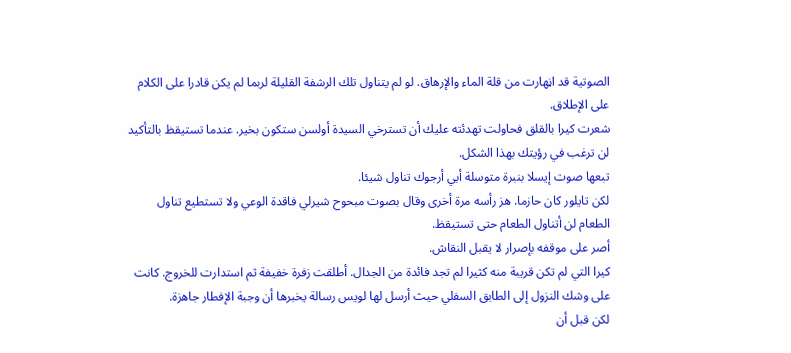الصوتية قد اڼهارت من قلة الماء والإرهاق. لو لم يتناول تلك الرشفة القليلة لربما لم يكن قادرا على الكلام على الإطلاق.
شعرت كيرا بالقلق فحاولت تهدئته عليك أن تسترخي السيدة أولسن ستكون بخير. عندما تستيقظ بالتأكيد لن ترغب في رؤيتك بهذا الشكل.
تبعها صوت إيسلا بنبرة متوسلة أبي أرجوك تناول شيئا.
لكن تايلور كان حازما. هز رأسه مرة أخرى وقال بصوت مبحوح شيرلي فاقدة الوعي ولا تستطيع تناول الطعام لن أتناول الطعام حتى تستيقظ.
أصر على موقفه بإصرار لا يقبل النقاش.
كيرا التي لم تكن قريبة منه كثيرا لم تجد فائدة من الجدال. أطلقت زفرة خفيفة ثم استدارت للخروج. كانت على وشك النزول إلى الطابق السفلي حيث أرسل لها لويس رسالة يخبرها أن وجبة الإفطار جاهزة.
لكن قبل أن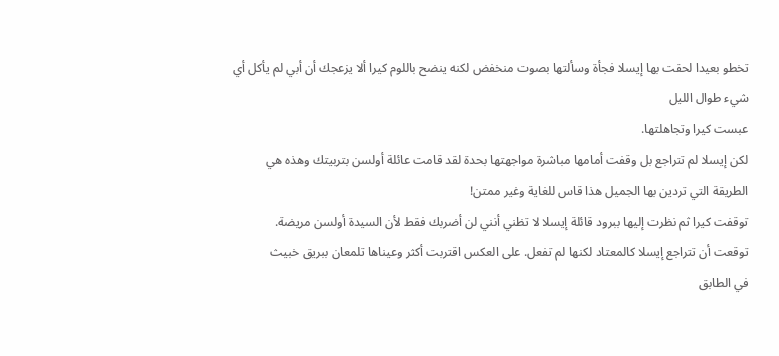تخطو بعيدا لحقت بها إيسلا فجأة وسألتها بصوت منخفض لكنه ينضح باللوم كيرا ألا يزعجك أن أبي لم يأكل أي شيء طوال الليل
عبست كيرا وتجاهلتها.
لكن إيسلا لم تتراجع بل وقفت أمامها مباشرة مواجهتها بحدة لقد قامت عائلة أولسن بتربيتك وهذه هي الطريقة التي تردين بها الجميل هذا قاس للغاية وغير ممتن!
توقفت كيرا ثم نظرت إليها ببرود قائلة إيسلا لا تظني أنني لن أضربك فقط لأن السيدة أولسن مريضة.
توقعت أن تتراجع إيسلا كالمعتاد لكنها لم تفعل. على العكس اقتربت أكثر وعيناها تلمعان ببريق خبيث
في الطابق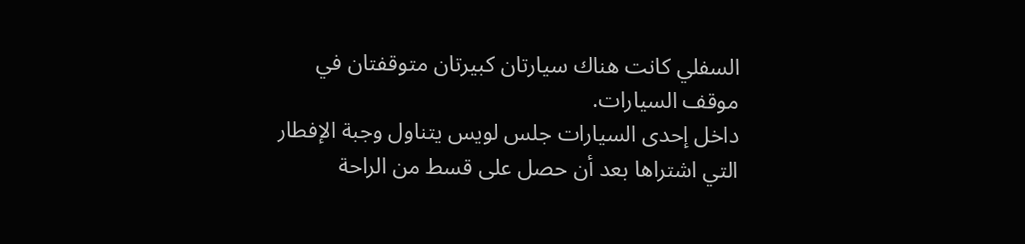السفلي كانت هناك سيارتان كبيرتان متوقفتان في موقف السيارات.
داخل إحدى السيارات جلس لويس يتناول وجبة الإفطار التي اشتراها بعد أن حصل على قسط من الراحة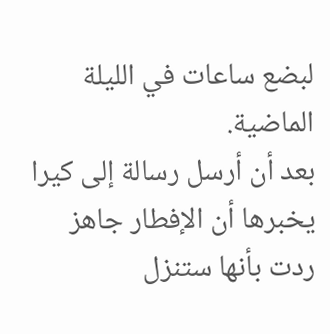لبضع ساعات في الليلة الماضية.
بعد أن أرسل رسالة إلى كيرا يخبرها أن الإفطار جاهز ردت بأنها ستنزل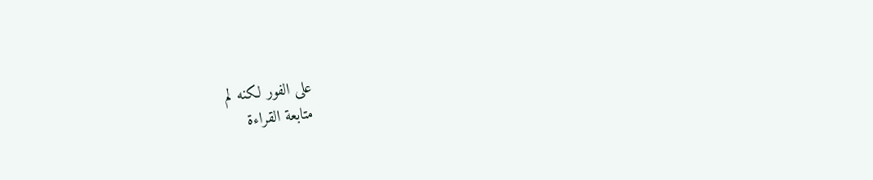على الفور لكنه لم
متابعة القراءة